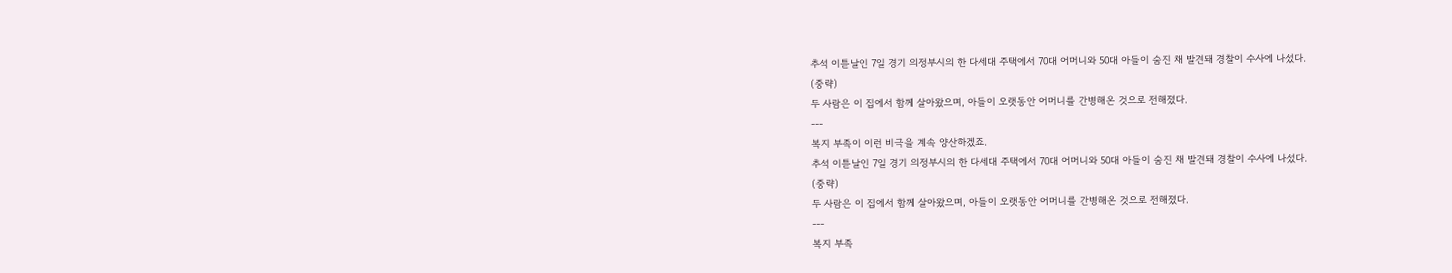추석 이튿날인 7일 경기 의정부시의 한 다세대 주택에서 70대 어머니와 50대 아들이 숨진 채 발견돼 경찰이 수사에 나섰다.
(중략)
두 사람은 이 집에서 함께 살아왔으며, 아들이 오랫동안 어머니를 간병해온 것으로 전해졌다.
---
복지 부족이 이런 비극을 계속 양산하겠죠.
추석 이튿날인 7일 경기 의정부시의 한 다세대 주택에서 70대 어머니와 50대 아들이 숨진 채 발견돼 경찰이 수사에 나섰다.
(중략)
두 사람은 이 집에서 함께 살아왔으며, 아들이 오랫동안 어머니를 간병해온 것으로 전해졌다.
---
복지 부족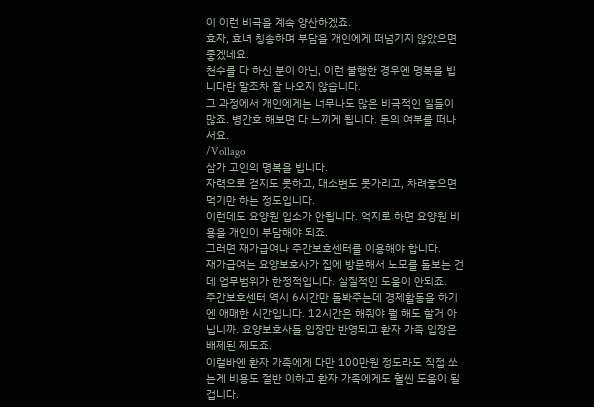이 이런 비극을 계속 양산하겠죠.
효자, 효녀 칭송하며 부담을 개인에게 떠넘기지 않았으면 좋겠네요.
천수를 다 하신 분이 아닌, 이런 불행한 경우엔 명복을 빕니다란 말조차 잘 나오지 않습니다.
그 과정에서 개인에게는 너무나도 많은 비극적인 일들이 많죠. 병간호 해보면 다 느끼게 됩니다. 돈의 여부를 떠나서요.
/Vollago
삼가 고인의 명복을 빕니다.
자력으로 걷지도 못하고, 대소변도 못가리고, 차려놓으면 먹기만 하는 정도입니다.
이런데도 요양원 입소가 안됩니다. 억지로 하면 요양원 비용을 개인이 부담해야 되죠.
그러면 재가급여나 주간보호센터를 이용해야 합니다.
재가급여는 요양보호사가 집에 방문해서 노모를 돌보는 건데 업무범위가 한정적입니다. 실질적인 도움이 안되죠.
주간보호센터 역시 6시간만 돌봐주는데 경제활동을 하기엔 애매한 시간입니다. 12시간은 해줘야 뭘 해도 할거 아닙니까. 요양보호사들 입장만 반영되고 환자 가족 입장은 배제된 제도죠.
이럴바엔 환자 가족에게 다만 100만원 정도라도 직접 쏘는게 비용도 절반 이하고 환자 가족에게도 훨씬 도움이 될겁니다.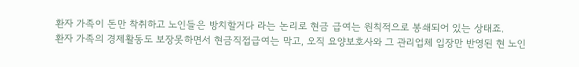환자 가족이 돈만 착취하고 노인들은 방치할거다 라는 논리로 현금 급여는 원칙적으로 봉쇄되어 있는 상태죠.
환자 가족의 경제활동도 보장못하면서 현금직접급여는 막고, 오직 요양보호사와 그 관리업체 입장만 반영된 현 노인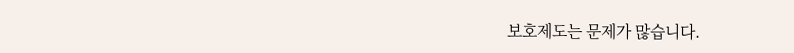보호제도는 문제가 많습니다.